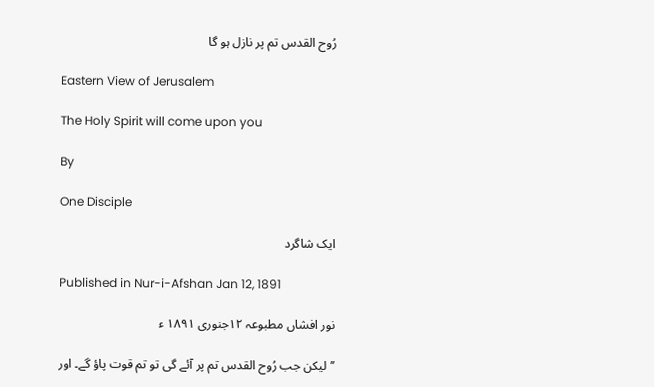رُوح القدس تم پر نازل ہو گا

Eastern View of Jerusalem

The Holy Spirit will come upon you

By

One Disciple

ایک شاگرد

Published in Nur-i-Afshan Jan 12, 1891

نور افشاں مطبوعہ ۱۲جنوری ۱۸۹۱ ء

’’لیکن جب رُوح القدس تم پر آئے گی تو تم قوت پاؤ گے۔ اور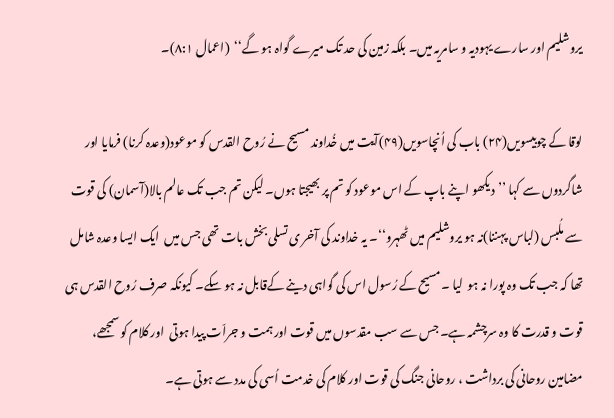یروشلیم اور سارے یہودیہ و سامریہ میں۔ بلکہ زمین کی حد تک میرے گواہ ہو گے‘‘  (اعمال ۸:۱)۔

لوقا کے چوبیسویں(۲۴) باب کی اُنچاسویں(۴۹)آیت میں خُداوند مسیح نے رُوح القدس کو موعود(وعدہ کرنا) فرمایا اور شاگردوں سے کہا ’’دیکھو اپنے باپ کے اس موعود کو تم پر بھیجتا ہوں۔ لیکن تم جب تک عالم بالا(آسمان) کی قوت سے ملُبس (لباس پہننا)نہ ہو یروشلیم میں ٹھہرو‘‘۔ یہ خداوند کی آخر ی تسلی بخش بات تھی جس میں  ایک ایسا وعدہ شامل تھا کہ جب تک وہ پورا نہ ہو  لیا ۔مسیح کے رُسول اس کی گواہی دینے کےقابل نہ ہو سکے۔ کیونکہ صرف رُوح القدس ہی قوت و قدرت کا وہ سرچشمہ ہے۔ جس سے سب مقدسوں میں قوت اور ہمت و جراّت پیدا ہوتی  اور کلام کو سمجھے، مضامین روحانی کی برداشت ، روحانی جنگ کی قوت اور کلام کی خدمت اُسی کی مدد سے ہوتی ہے۔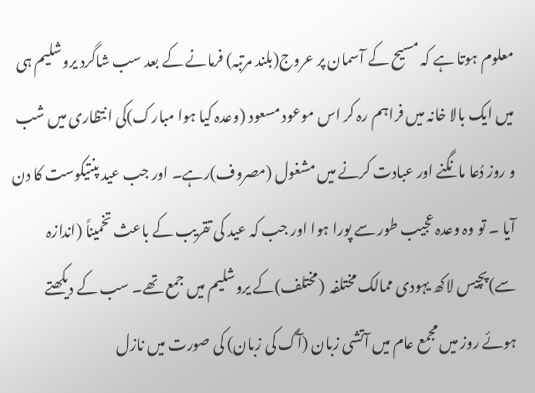معلوم ہوتا ہے کہ مسیح کے آسمان پر عروج(بلند مرتبہ) فرمانے کے بعد سب شاگرد یروشلیم ہی میں ایک بالا خانہ میں فراہم رہ کر اس موعود مسعود (وعدہ کيا ہوا مبارک)کی انتظاری میں شب و روز دُعا مانگنے اور عبادت کرنے میں مشغول (مصروف)رہے۔ اور جب عید پنتیکوست کا دن آیا ۔ تو وہ وعدہ عجیب طور سے پورا ہوا اور جب کہ عید کی تقریب کے باعث تخمیناً (اندازہ سے)پچیس لاکھ یہودی ممالک مختلفہ  (مختلف)کے یروشلیم میں جمع تھے۔ سب کے دیکھتے ہوئے روز میں مجمع عام میں آتشی زبان (آگ کی زبان) کی صورت میں نازل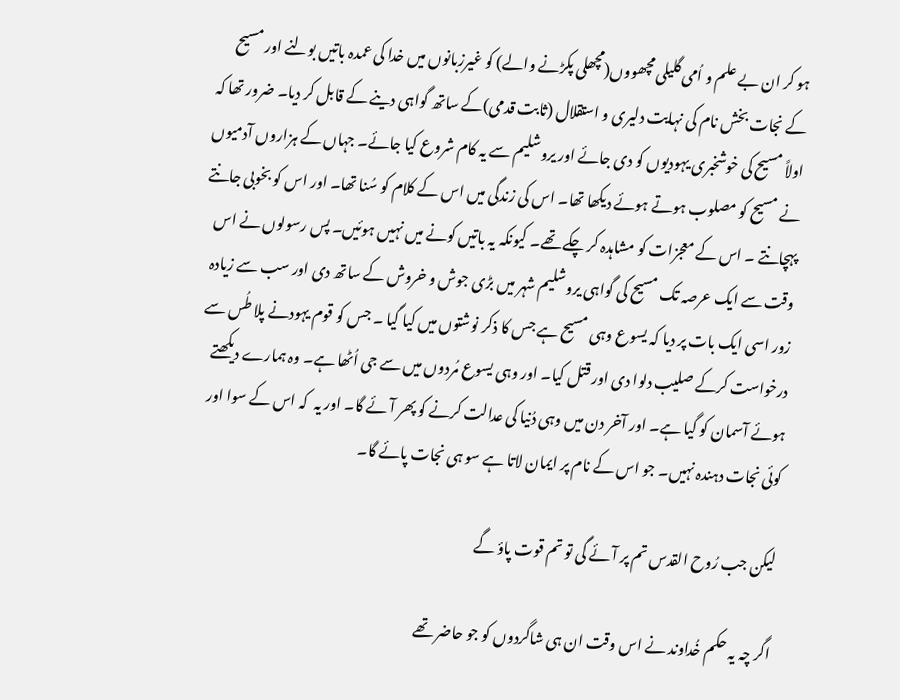ہو کر ان بے علم و اُمی گلیلی مچھووں(مچھلی پکڑنے والے) کو غیرزبانوں میں خدا کی عمدہ باتیں بولنے اور مسیح کے نجات بخش نام کی نہایت دلیری و استقلال (ثابت قدمی)کے ساتھ گواہی دینے کے قابل کر دیا۔ ضرور تھا کہ اولاً مسیح کی خوشخبری يہودیوں کو دی جائے اور یروشلیم سے یہ کام شروع کیا جائے۔ جہاں کے ہزاروں آدمیوں نے مسیح کو مصلوب ہوتے ہوئے دیکھا تھا۔ اس کی زندگی میں اس کے کلام کو سُنا تھا۔ اور اس کو بخوبی جانتے پہچانتے ۔ اس کے معجزات کو مشاہدہ کر چکے تھے۔ کیونکہ یہ باتیں کونے میں نہیں ہوئیں۔ پس رسولوں نے اس وقت سے ایک عرصہ تک مسیح کی گواہی یروشلیم شہر میں بڑی جوش و خروش کے ساتھ دی اور سب سے زیادہ زور اسی ایک بات پر دیا کہ یسوع وہی مسیح ہے جس کا ذکر نوشتوں میں کیا گیا ۔ جس کو قوم یہودنے پلا طُس سے درخواست کرکے صلیب دلوا دی اور قتل کیا۔ اور وہی یسوع مُردوں میں سے جی اُٹھا ہے۔ وہ ہمارے دیکھتے ہوئے آسمان کو گیا ہے۔ اور آخر دن میں وہی دُنیا کی عدالت کرنے کو پھر آئے گا۔ اور یہ  کہ اس کے سوا اور کوئی نجات دہندہ نہیں۔ جو اس کے نام پر ایمان لاتا ہے سو ہی نجات پائے گا۔

لیکن جب رُوح القدس تم پر آئے گی تو تم قوت پاؤ گے

اگر چہ یہ حکم خُداوند نے اس وقت ان ہی شاگردوں کو جو حاضر تھے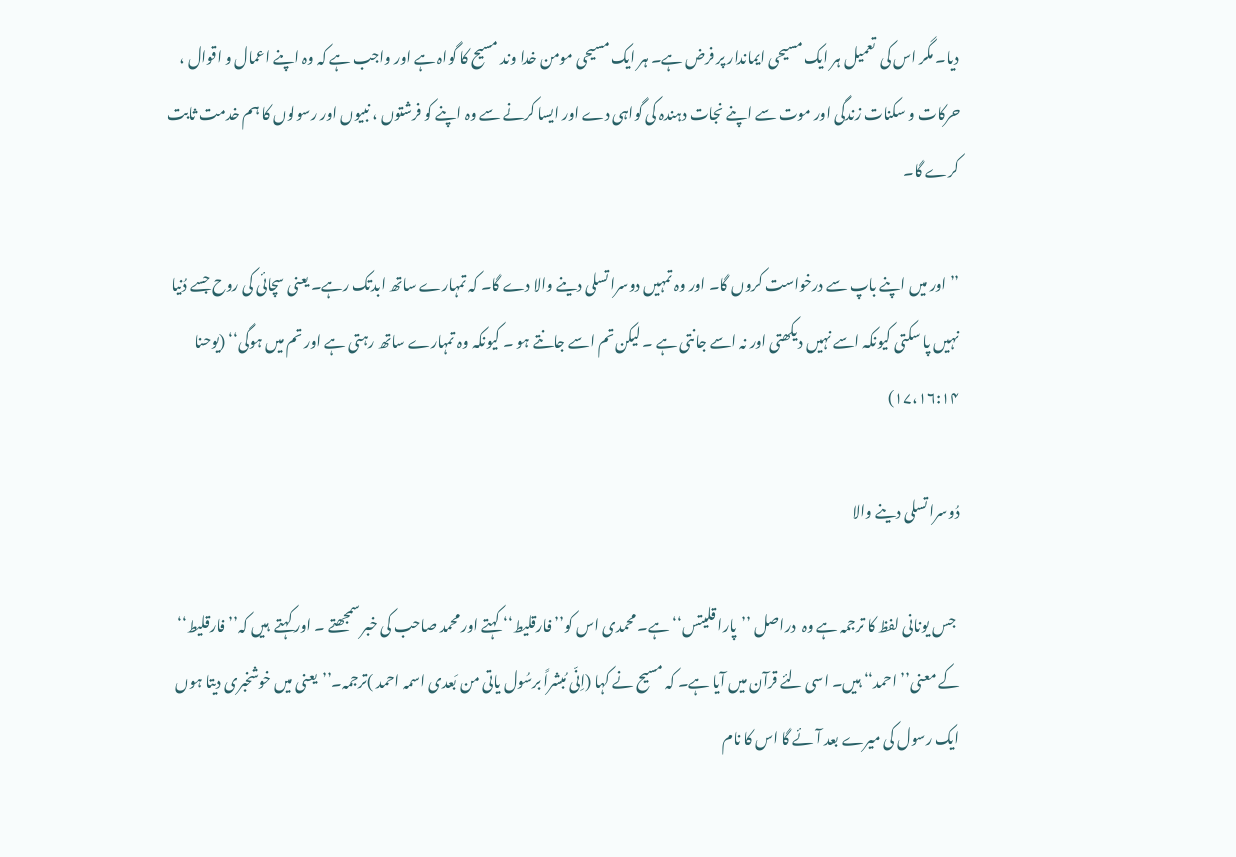دیا۔ مگر اس کی  تعمیل ہر ایک مسیحی ایماندار پر فرض ہے۔ ہر ایک مسیحی مومن خدا وند مسیح کا گواہ ہے اور واجب ہے کہ وہ اپنے اعمال و اقوال ، حرکات و سکنات زندگی اور موت سے اپنے نجات دہندہ کی گواہی دے اور ایسا کرنے سے وہ اپنے کو فرشتوں ، نبیوں اور رسولوں کا ہم خدمت ثابت کرے گا۔

’’اور میں اپنے باپ سے درخواست کروں گا۔ اور وہ تمہیں دوسرا تسلی دینے والا دے گا۔ کہ تمہارے ساتھ ابدتک رہے۔ یعنی سچائی کی روح جسے دُنیا نہیں پا سکتی کیونکہ اسے نہیں دیکھتی اور نہ اسے جانتی ہے ۔ لیکن تم اسے جانتے ہو ۔ کیونکہ وہ تمہارے ساتھ رہتی ہے اور تم میں ہوگی‘‘ (یوحنا ۱۷،۱۶:۱۴)

دُوسرا تسلی دینے والا

 جس یونانی لفظ کا ترجمہ ہے وہ  دراصل ’’پارا قلیتس‘‘ ہے۔ محمدی اس کو’’ فارقلیط‘‘ کہتے اور محمد صاحب کی خبر سمجھتے ۔ اور کہتے  ہیں کہ’’ فارقلیط‘‘ کے معنی’’ احمد‘‘ ہيں۔ اسی لئے قرآن میں آیا ہے۔ کہ مسیح نے کہا (اِنّی مُبشراً برسُول یاتی من بَعدی اسمہ احمد )ترجمہ۔’’یعنی میں خوشخبری دیتا ہوں ایک رسول کی میرے بعد آئے گا اس کا نام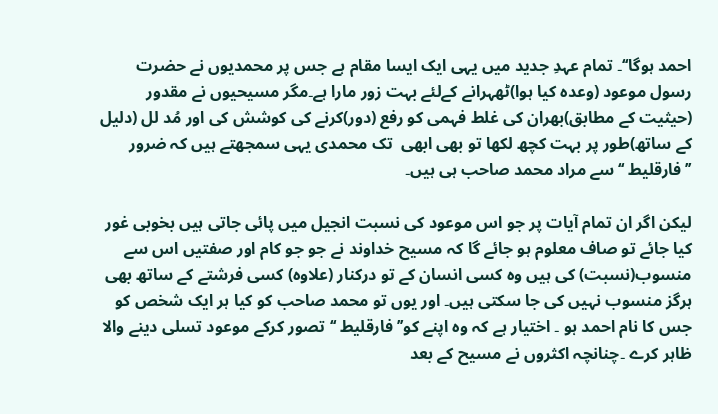احمد ہوگا‘‘۔ تمام عہدِ جدید میں یہی ایک ایسا مقام ہے جس پر محمدیوں نے حضرت رسول موعود (وعدہ کيا ہوا)ٹھہرانے کےلئے بہت زور مارا ہے۔مگر مسیحیوں نے مقدور (حيثيت کے مطابق)بھران کی غلط فہمی کو رفع (دور)کرنے کی کوشش کی اور مُد لل (دليل کے ساتھ)طور پر بہت کچھ لکھا تو بھی ابھی  تک محمدی یہی سمجھتے ہیں کہ ضرور ’’فارقلیط ‘‘سے مراد محمد صاحب ہی ہیں۔

لیکن اگر ان تمام آیات پر جو اس موعود کی نسبت انجیل میں پائی جاتی ہیں بخوبی غور کیا جائے تو صاف معلوم ہو جائے گا کہ مسیح خداوند نے جو جو کام اور صفتیں اس سے منسوب(نسبت) کی ہیں وہ کسی انسان کے تو درکنار (علاوہ) کسی فرشتے کے ساتھ بھی ہرگز منسوب نہیں کی جا سکتی ہیں۔ اور یوں تو محمد صاحب کو کیا ہر ایک شخص کو جس کا نام احمد ہو ۔ اختیار ہے کہ وہ اپنے کو’’ فارقلیط ‘‘تصور کرکے موعود تسلی دینے والا ظاہر کرے ۔چنانچہ اکثروں نے مسیح کے بعد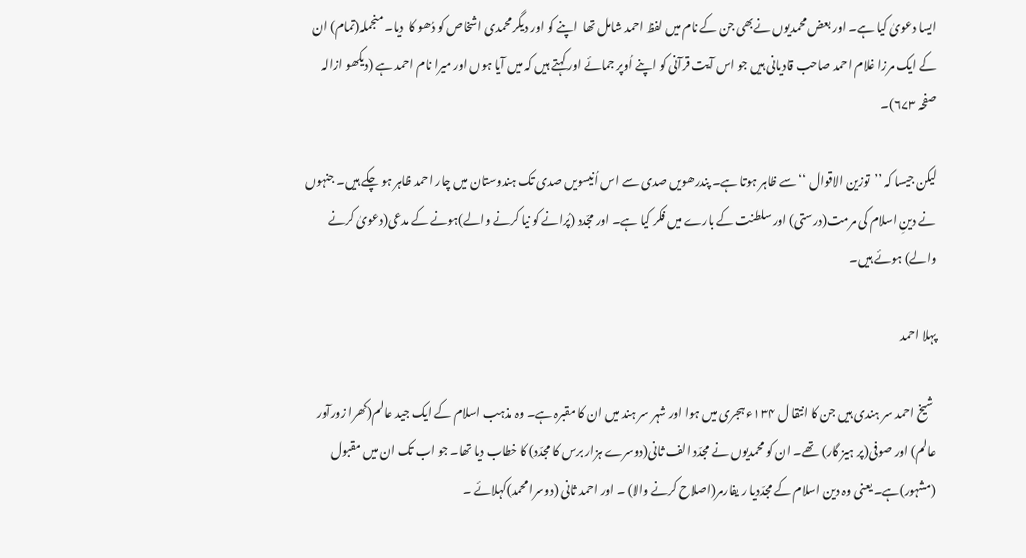ایسا دعویٰ کیا ہے۔ اور بعض محمدیوں نےبھی جن کے نام میں لفظ احمد شامل تھا  اپنے کو اور دیگر محمدی اشخاص کو دُھو کا  دیا۔ منجملہ(تمام) ان کے ایک مرزا غلام احمد صاحب قادیانی ہیں جو اس آیت قرآنی کو اپنے اُوپر جمائے اور کہتے ہیں کہ میں آیا ہوں اور میرا نام احمد ہے (دیکھو ازالہ صفحہ ۶۷۳)۔

لیکن جیسا کہ ’’توزین الاقوال ‘‘سے ظاہر ہوتا ہے۔ پندرھویں صدی سے اس اُنیسویں صدی تک ہندوستان میں چار احمد ظاہر ہو چکے ہیں۔ جنہوں نے دینِ اسلام کی مرمت(درستی) اور سلطنت کے بارے میں فکر کیا ہے۔ اور مجّدد (پُرانے کو نيا کرنے والے)ہونے کے مدعی(دعویٰ کرنے والے) ہوئے ہیں۔

پہلا احمد

 شیخ احمد سر ہندی ہیں جن کا انتقا ل ۱۳۴ء ہجری میں ہوا اور شہر سر ہند میں ان کا مقبرہ ہے۔ وہ مذہب اسلام کے ایک جید عالم(کھرا زورآور عالم) اور صوفی(پر ہيز گار) تھے۔ ان کو محمدیوں نے مجدّد الف ثانی(دوسرے ہزار برس کا مجدّد) کا خطاب دیا تھا۔ جو اب تک ان میں مقبول (مشہور)ہے۔ یعنی وہ دین اسلام کے مجدّدیا ر یفارمر(اصلاح کرنے والا) ۔ اور احمد ثانی (دوسرا محمد)کہلائے ۔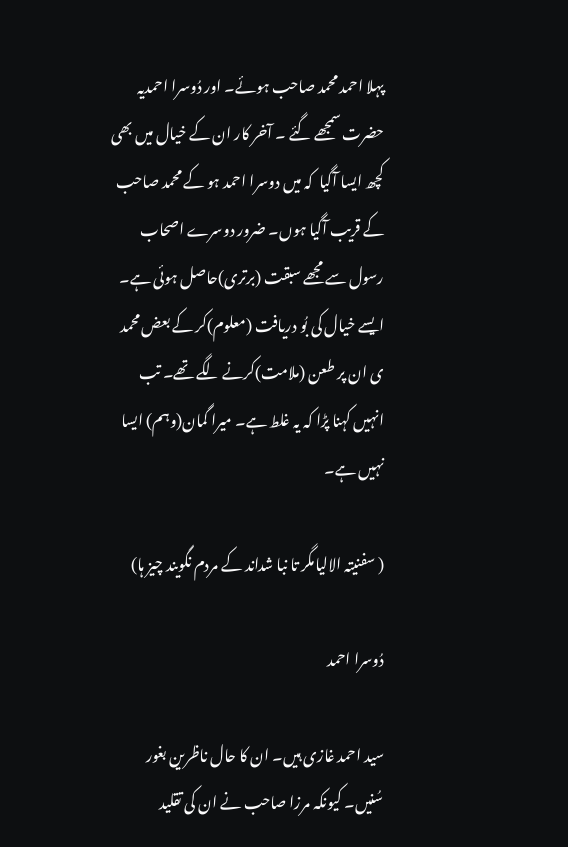پہلا احمد محمد صاحب ہوئے۔ اور دُوسرا احمدیہ حضرت سمجھے گئے ۔ آخر کار ان کے خیال میں بھی کچھ ایسا آگیا  کہ میں دوسرا احمد ہو کے محمد صاحب کے قریب آگیا ہوں۔ ضرور دوسرے اصحاب رسول سے مجھے سبقت (برتری)حاصل ہوئی ہے۔ ایسے خیال کی بُو دریافت (معلوم)کر کے بعض محمد ی ان پر طعن (ملامت)کرنے لگے تھے۔ تب انہیں کہنا پڑا کہ یہ غلط ہے۔ میرا گمان(وہم) ایسا نہیں ہے۔

( سفنیتہ الاليامگر تا نبا شداند کے مردم نگویند چیز ہا)

دُوسرا احمد

سید احمد غازی ہیں۔ ان کا حال ناظرین بغور سُنیں۔ کیونکہ مرزا صاحب نے ان کی تقلید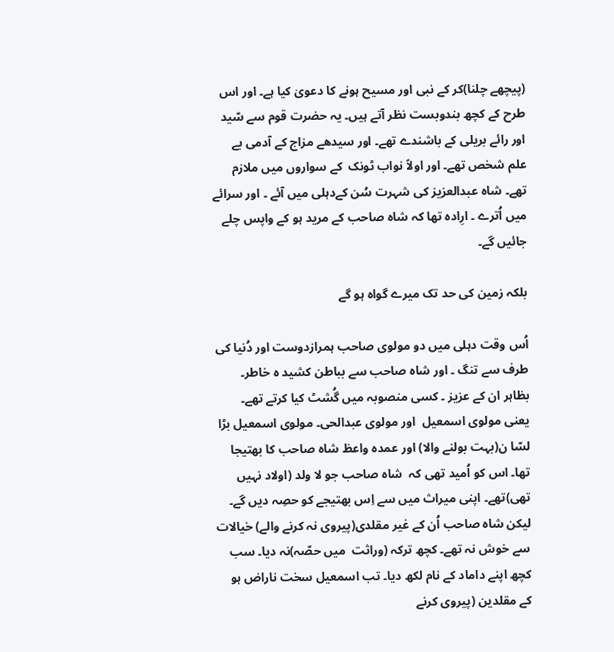(پيچھے چلنا)کر کے نبی اور مسیح ہونے کا دعویٰ کیا ہے۔ اور اس طرح کے کچھ بندوبست نظر آتے ہیں۔ یہ حضرت قوم سے سّید اور رائے بریلی کے باشندے تھے۔ اور سیدھے مزاج کے آدمی بے علم شخص تھے۔ اور اولاً نواب ٹونک  کے سواروں میں ملازم تھے۔ شاہ عبدالعزیز کی شہرت سُن کےدہلی میں آئے ۔ اور سرائے میں اُترے ۔ ارِادہ تھا کہ شاہ صاحب کے مرید ہو کے واپس چلے جائیں گے۔

بلکہ زمین کی حد تک میرے گواہ ہو گے

اُس وقت دہلی ميں دو مولوی صاحب ہمرازدوست اور دُنیا کی طرف سے تنگ ۔ اور شاہ صاحب سے بباطن کشید ہ خاطر۔ بظاہر ان کے عزیز ۔ کسی منصوبہ میں گُشٹ کیا کرتے تھے۔ یعنی مولوی اسمعیل  اور مولوی عبدالحی۔ مولوی اسمعیل بڑا  لسّا ن(بہت بولنے والا) اور عمدہ واعظ شاہ صاحب کا بھتیجا تھا۔ اس کو اُمید تھی کہ  شاہ صاحب جو لا ولد (اولاد نہيں تھی)تھے۔ اپنی میراث میں سے اِس بھتیجے کو حصِہ دیں گے۔ لیکن شاہ صاحب اُن کے غیر مقلدی(پيروی نہ کرنے والے) خیالات سے خوش نہ تھے۔ کچھ ترکہ (وراثت  ميں حصّہ)نہ دیا۔ سب کچھ اپنے داماد کے نام لکھ دیا۔ تب اسمعیل سخت ناراض ہو کے مقلدین (پيروی کرنے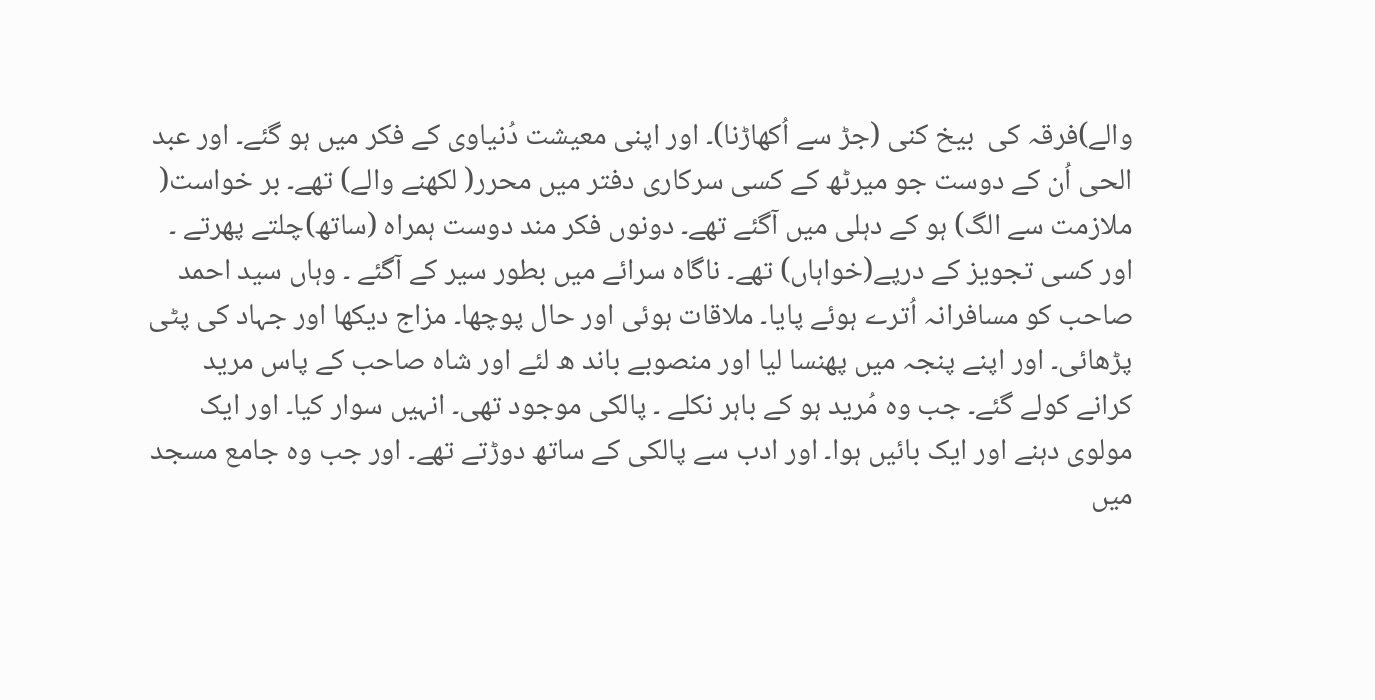والے)فرقہ کی  بيخ کنی (جڑ سے اُکھاڑنا)۔ اور اپنی معیشت دُنیاوی کے فکر میں ہو گئے۔ اور عبد الحی اُن کے دوست جو میرٹھ کے کسی سرکاری دفتر میں محرر( لکھنے والے) تھے۔ بر خواست( ملازمت سے الگ) ہو کے دہلی میں آگئے تھے۔ دونوں فکر مند دوست ہمراہ (ساتھ)چلتے پھرتے ۔ اور کسی تجویز کے درپے(خواہاں) تھے۔ ناگاہ سرائے میں بطور سیر کے آگئے ۔ وہاں سید احمد صاحب کو مسافرانہ اُترے ہوئے پایا۔ ملاقات ہوئی اور حال پوچھا۔ مزاج دیکھا اور جہاد کی پٹی پڑھائی۔ اور اپنے پنجہ میں پھنسا لیا اور منصوبے باند ھ لئے اور شاہ صاحب کے پاس مرید کرانے کولے گئے۔ جب وہ مُرید ہو کے باہر نکلے ۔ پالکی موجود تھی۔ انہیں سوار کیا۔ اور ایک مولوی دہنے اور ایک بائیں ہوا۔ اور ادب سے پالکی کے ساتھ دوڑتے تھے۔ اور جب وہ جامع مسجد میں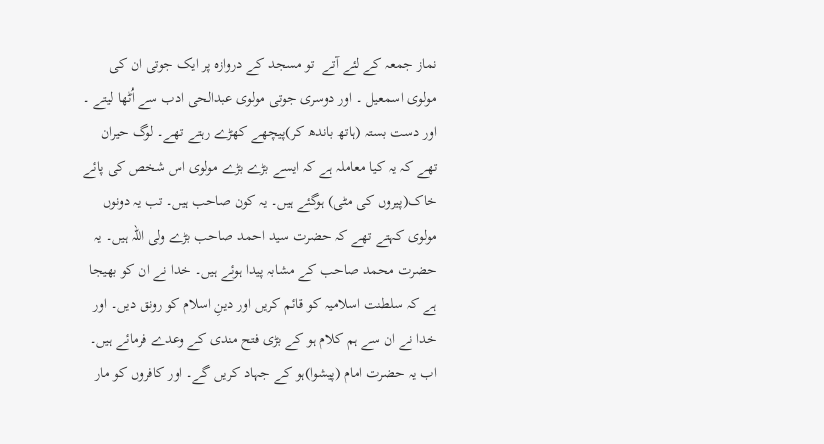نماز جمعہ کے لئے آتے  تو مسجد کے دروازہ پر ایک جوتی ان کی مولوی اسمعیل ۔ اور دوسری جوتی مولوی عبدالحی ادب سے اُٹھا لیتے ۔ اور دست بستہ (ہاتھ باندھ کر)پیچھے کھڑے رہتے تھے۔ لوگ حیران تھے کہ یہ کیا معاملہ ہے کہ ایسے بڑے بڑے مولوی اس شخص کی پائے خاک(پيروں کی مٹی) ہوگئے ہیں۔ یہ کون صاحب ہیں۔ تب یہ دونوں مولوی کہتے تھے کہ حضرت سید احمد صاحب بڑے ولی اللہ ہیں۔ یہ حضرت محمد صاحب کے مشابہ پیدا ہوئے ہیں۔ خدا نے ان کو بھیجا ہے کہ سلطنت اسلامیہ کو قائم کریں اور دینِ اسلام کو رونق دیں۔ اور خدا نے ان سے ہم کلام ہو کے بڑی فتح مندی کے وعدے فرمائے ہیں۔ اب یہ حضرت امام (پيشوا)ہو کے جہاد کریں گے۔ اور کافروں کو مار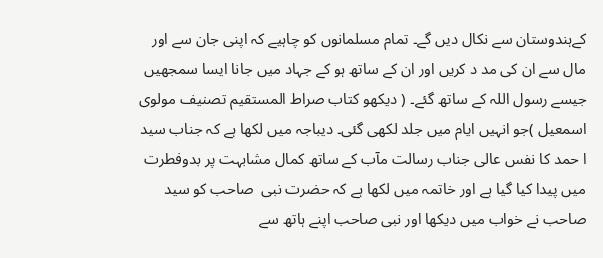کےہندوستان سے نکال دیں گے۔ تمام مسلمانوں کو چاہیے کہ اپنی جان سے اور مال سے ان کی مد د کریں اور ان کے ساتھ ہو کے جہاد میں جانا ایسا سمجھیں جیسے رسول اللہ کے ساتھ گئے۔ ( دیکھو کتاب صراط المستقیم تصنیف مولوی اسمعیل )جو انہیں ایام میں جلد لکھی گئی۔ دیباجہ میں لکھا ہے کہ جناب سید ا حمد کا نفس عالی جناب رسالت مآب کے ساتھ کمال مشابہت پر بدوفطرت میں پیدا کیا گیا ہے اور خاتمہ میں لکھا ہے کہ حضرت نبی  صاحب کو سید صاحب نے خواب میں دیکھا اور نبی صاحب اپنے ہاتھ سے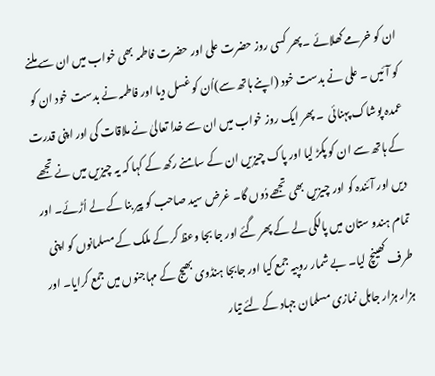ان کو خرمے کھلائے ۔ پھر کسی روز حضرت علی اور حضرت فاطمہ بھی خواب میں ان سے ملنے کو آئیں ۔ علی نے بدست خود (اپنے ہاتھ سے)اُن کو غسل دیا اور فاطمہ نے بدست خود ان کو عمدہ پوشاک پہنائی  ۔ پھر ایک روز خواب میں ان سے خدا تعالیٰ نے ملاقات کی اور اپنی قدرت کے ہاتھ سے ان کو پکڑ لیا اور پاک چیزیں ان کے سامنے رکھ کے کہا کہ یہ چیزیں میں نے تجھے دیں اور آئندہ کو اور چیزیں بھی تجھے دُوں گا۔ غرض سید صاحب کو پیر بنا کے لے اُڑئے۔ اور تمام ہندو ستان میں پالکی لے کے پھر گئے اور جا بجا وعظ کر کے ملک کے مسلمانوں کو اپنی طرف کھینچ لیا۔ بے شمار روپیہ جمع کیا اور جابجا ہنڈوی بھیج کے مہاجنوں میں جمع کرایا۔ اور ہزار ہزار جاہل نمازی مسلمان جہاد کے لئے تیار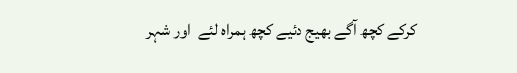کرکے کچھ آگے بھیج دئیے کچھ ہمراہ لئے  اور شہر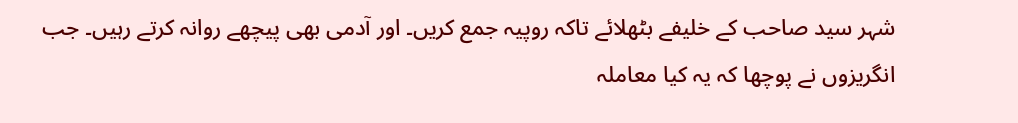شہر سید صاحب کے خلیفے بٹھلائے تاکہ روپیہ جمع کریں۔ اور آدمی بھی پیچھے روانہ کرتے رہیں۔ جب انگریزوں نے پوچھا کہ یہ کیا معاملہ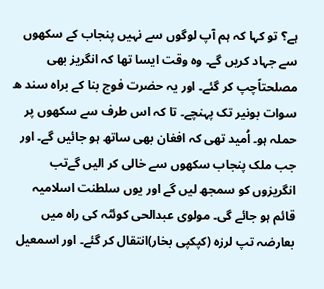ہے؟ تو کہا کہ ہم آپ لوگوں سے نہیں پنجاب کے سکھوں سے جہاد کریں گے۔ وہ وقت ایسا تھا کہ انگریز بھی مصلحتاًچپ کر گئے۔ اور یہ حضرت فوج بنا کے براہ سند ھ سوات بونیر تک پہنچے۔ تا کہ اس طرف سے سکھوں پر حملہ ہو۔ اُمید تھی کہ افغان بھی ساتھ ہو جائیں گے۔ اور جب ملک پنجاب سکھوں سے خالی کر الیں گےتب انگریزوں کو سمجھ لیں گے اور یوں سلطنت اسلامیہ قائم ہو جائے گی۔ مولوی عبدالحی کوئٹہ کی راہ میں بعارضہ تپ لرزہ (کپکپی بخار)انتقال کر گئے۔ اور اسمعیل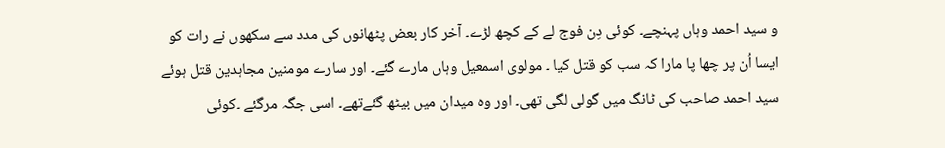و سید احمد وہاں پہنچے۔ کوئی دِن فوج لے کے کچھ لڑے۔ آخر کار بعض پٹھانوں کی مدد سے سکھوں نے رات کو ایسا اُن پر چھا پا مارا کہ سب کو قتل کیا ۔ مولوی اسمعیل وہاں مارے گئے۔ اور سارے مومنین مجاہدین قتل ہوئے سید احمد صاحب کی ٹانگ میں گولی لگی تھی۔ اور وہ میدان میں بیٹھ گئےتھے۔ اسی جگہ مرگئے ۔کوئی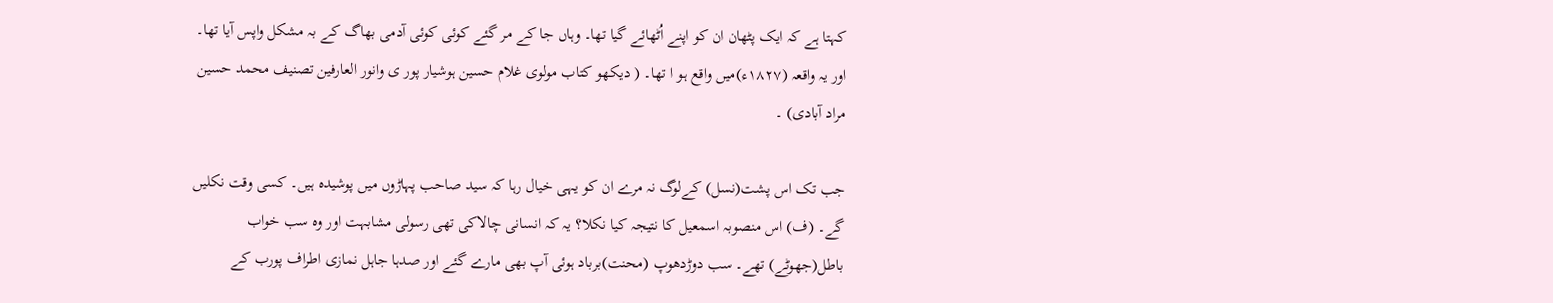کہتا ہے کہ ایک پٹھان ان کو اپنے اُٹھائے گیا تھا۔ وہاں جا کے مر گئے کوئی کوئی آدمی بھاگ کے بہ مشکل واپس آیا تھا۔ اور یہ واقعہ (۱۸۲۷ء)میں واقع ہو ا تھا۔ ( دیکھو کتاب مولوی غلام حسین ہوشیار پور ی وانور العارفین تصنیف محمد حسین مراد آبادی) ۔

جب تک اس پشت(نسل) کےلوگ نہ مرے ان کو یہی خیال رہا کہ سید صاحب پہاڑوں میں پوشیدہ ہیں۔ کسی وقت نکلیں گے۔ (ف) اس منصوبہ اسمعیل کا نتیجہ کیا نکلا؟ یہ کہ انسانی چالاکی تھی رسولی مشابہت اور وہ سب خواب باطل(جھوٹے) تھے۔ سب دوڑدھوپ (محنت)برباد ہوئی آپ بھی مارے گئے اور صدہا جاہل نمازی اطراف پورب کے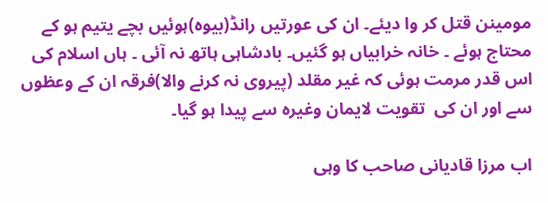مومینن قتل کر وا دیئے۔ ان کی عورتیں رانڈ(بيوہ)ہوئیں بچے یتیم ہو کے محتاج ہوئے ۔ خانہ خرابیاں ہو گئیں۔ بادشاہی ہاتھ نہ آئی ۔ ہاں اسلام کی اس قدر مرمت ہوئی کہ غیر مقلد (پيروی نہ کرنے والا)فرقہ ان کے وعظوں سے اور ان کی  تقویت لایمان وغیرہ سے پیدا ہو گیا۔

اب مرزا قادیانی صاحب کا وہی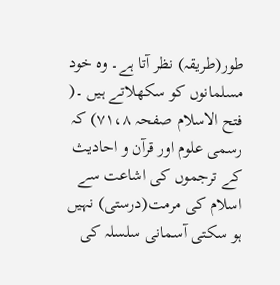طور(طريقہ) نظر آتا ہے۔ وہ خود مسلمانوں کو سکھلاتے ہیں ۔( فتح الاسلام صفحہ ۷۱،۸) کہ رسمی علوم اور قرآن و احادیث کے ترجموں کی اشاعت سے اسلام کی مرمت(درستی) نہیں ہو سکتی آسمانی سلسلہ کی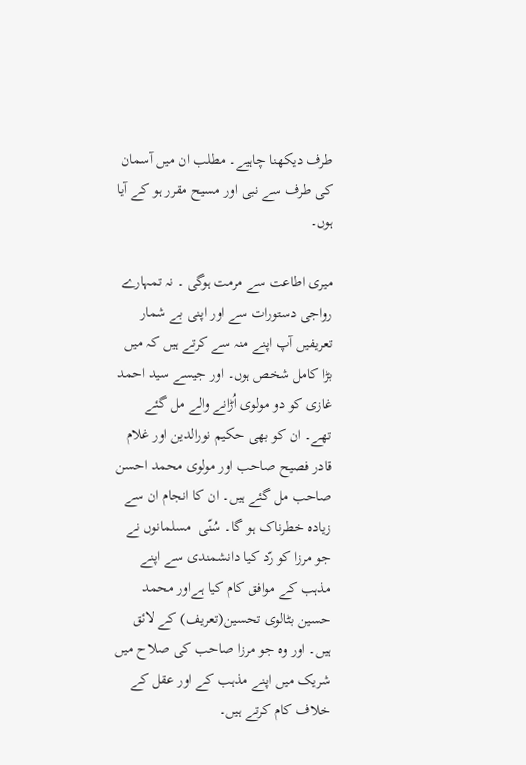طرف دیکھنا چاہیے۔ مطلب ان میں آسمان کی طرف سے نبی اور مسیح مقرر ہو کے آیا ہوں۔

میری اطاعت سے مرمت ہوگی ۔ نہ تمہارے رواجی دستورات سے اور اپنی بے شمار تعریفیں آپ اپنے منہ سے کرتے ہیں کہ میں بڑا کامل شخص ہوں۔ اور جیسے سید احمد غازی کو دو مولوی اُڑانے والے مل گئے تھے۔ ان کو بھی حکیم نورالدین اور غلام قادر فصیح صاحب اور مولوی محمد احسن صاحب مل گئے ہیں۔ ان کا انجام ان سے زیادہ خطرناک ہو گا۔ سُنّی  مسلمانوں نے جو مرزا کو رّد کیا دانشمندی سے اپنے مذہب کے موافق کام کیا ہےاور محمد حسین بٹالوی تحسین(تعريف) کے لائق ہیں۔ اور وہ جو مرزا صاحب کی صلاح میں شریک میں اپنے مذہب کے اور عقل کے خلاف کام کرتے ہیں۔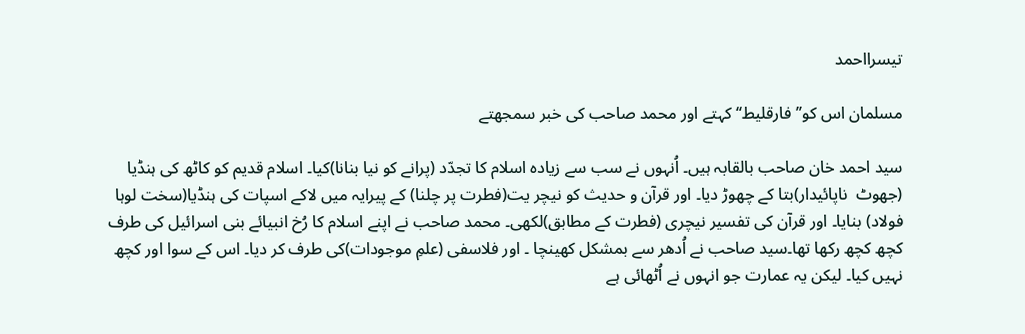تیسرااحمد

مسلمان اس کو’’ فارقلیط‘‘ کہتے اور محمد صاحب کی خبر سمجھتے

سید احمد خان صاحب بالقابہ ہیں۔ اُنہوں نے سب سے زیادہ اسلام کا تجدّد (پرانے کو نيا بنانا)کیا۔ اسلام قدیم کو کاٹھ کی ہنڈیا (جھوٹ  ناپائيدار)بتا کے چھوڑ دیا۔ اور قرآن و حدیث کو نیچر یت(فطرت پر چلنا) کے پیرایہ میں لاکے اسپات کی ہنڈیا(سخت لوہا فولاد) بنایا۔ اور قرآن کی تفسیر نیچری (فطرت کے مطابق)لکھی۔ محمد صاحب نے اپنے اسلام کا رُخ انبیائے بنی اسرائیل کی طرف کچھ کچھ رکھا تھا۔سید صاحب نے اُدھر سے بمشکل کھینچا ۔ اور فلاسفی (علمِ موجودات)کی طرف کر دیا۔ اس کے سوا اور کچھ نہیں کیا۔ لیکن یہ عمارت جو انہوں نے اُٹھائی ہے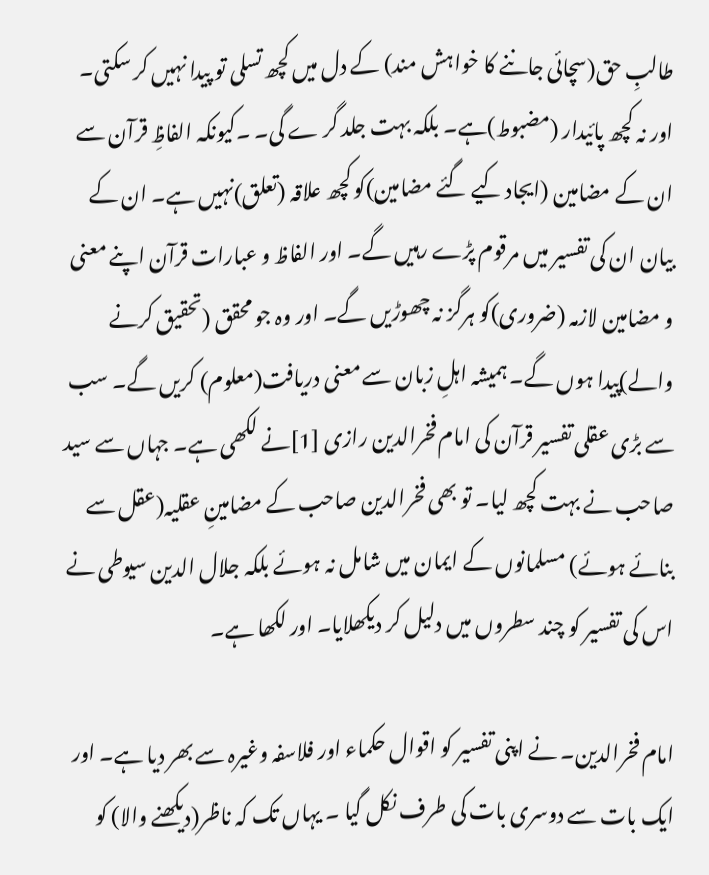طالبِ حق(سچائی جاننے کا خواہش مند) کے دل میں کچھ تسلی تو پیدا نہیں کر سکتی۔ اور نہ کچھ پائیدار (مضبوط)ہے۔ بلکہ بہت جلد گر ے گی۔ ۔کیونکہ الفاظِ قرآن سے ان کے مضامین (ايجاد کيے گئے مضامين)کو کچھ علاقہ (تعلق)نہیں ہے۔ ان کے بیان ان کی تفسیر میں مرقوم پڑے رہیں گے۔ اور الفاظ و عبارات قرآن اپنے معنی و مضامین لازمہ (ضروری)کو ہرگز نہ چھوڑیں گے۔ اور وہ جو محقق (تحقيق کرنے والے)پیدا ہوں گے۔ ہمیشہ اہلِ زبان سے معنی دریافت(معلوم) کریں گے۔ سب سے بڑی عقلی تفسیر قرآن کی امام فخرالدین رازی [1]نے لکھی ہے۔ جہاں سے سید صاحب نے بہت کچھ لیا۔ تو بھی فخرالدین صاحب کے مضامینِ عقلیہ(عقل سے بنائے ہوئے) مسلمانوں کے ایمان میں شامل نہ ہوئے بلکہ جلال الدین سیوطی نے اس کی تفسیر کو چند سطروں میں دلیل کر دیکھلایا۔ اور لکھا ہے۔

امام فخرالدین۔ نے اپنی تفسیر کو اقوال حکماء اور فلاسفہ وغیرہ سے بھر دیا ہے۔ اور ایک بات سے دوسری بات کی طرف نکل گیا ۔ یہاں تک کہ ناظر(ديکھنے والا) کو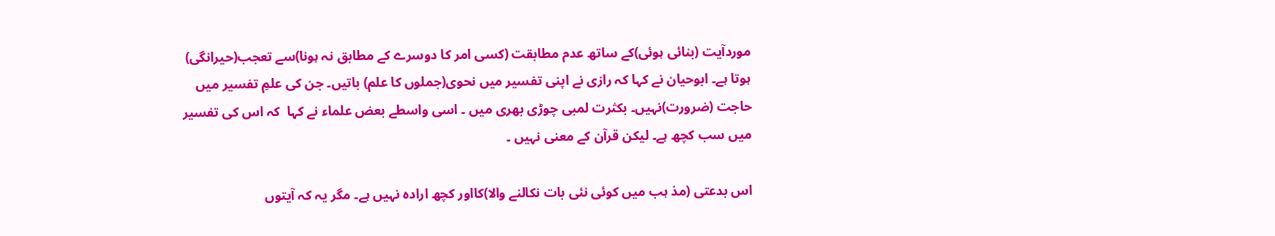موردآیت (بنائی ہوئی)کے ساتھ عدم مطابقت (کسی امر کا دوسرے کے مطابق نہ ہونا)سے تعجب(حيرانگی) ہوتا ہے۔ ابوحیان نے کہا کہ رازی نے اپنی تفسیر میں نحوی(جملوں کا علم) باتیں۔ جن کی علمِ تفسیر میں حاجت (ضرورت)نہیں۔ بکثرت لمبی چوڑی بھری میں ۔ اسی واسطے بعض علماء نے کہا  کہ اس کی تفسیر میں سب کچھ ہے۔ لیکن قرآن کے معنی نہیں ۔

اس بدعتی (مذ ہب ميں کوئی نئی بات نکالنے والا)کااور کچھ ارادہ نہیں ہے۔ مگر یہ کہ آیتوں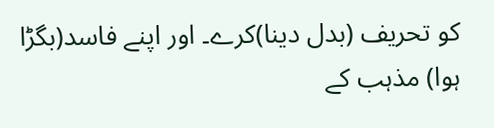کو تحریف (بدل دينا)کرے۔ اور اپنے فاسد(بگڑا ہوا) مذہب کے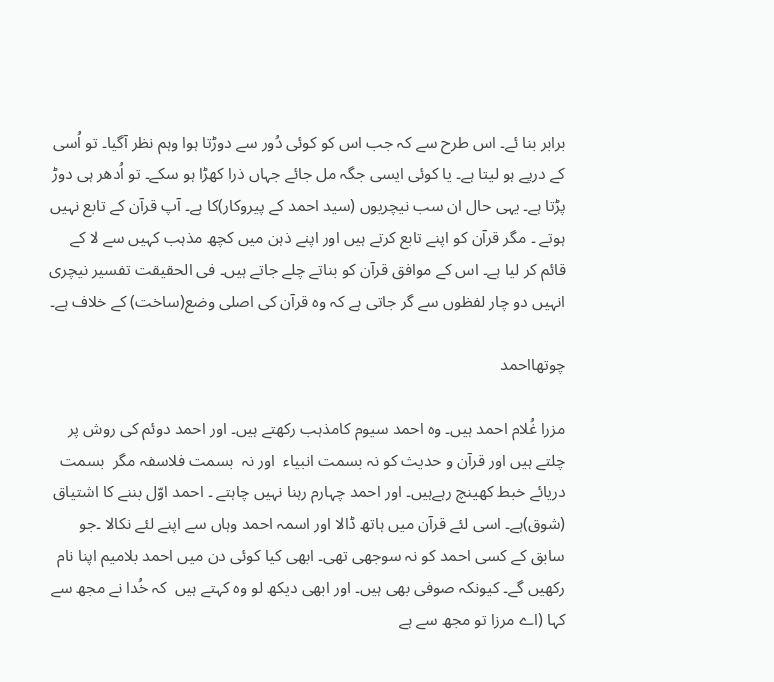برابر بنا ئے۔ اس طرح سے کہ جب اس کو کوئی دُور سے دوڑتا ہوا وہم نظر آگیا۔ تو اُسی کے درپے ہو لیتا ہے۔ یا کوئی ایسی جگہ مل جائے جہاں ذرا کھڑا ہو سکے۔ تو اُدھر ہی دوڑ پڑتا ہے۔ یہی حال ان سب نیچریوں (سيد احمد کے پيروکار)کا ہے۔ آپ قرآن کے تابع نہیں ہوتے ۔ مگر قرآن کو اپنے تابع کرتے ہیں اور اپنے ذہن میں کچھ مذہب کہیں سے لا کے قائم کر لیا ہے۔ اس کے موافق قرآن کو بناتے چلے جاتے ہیں۔ فی الحقیقت تفسیر نیچری انہیں دو چار لفظوں سے گر جاتی ہے کہ وہ قرآن کی اصلی وضع(ساخت) کے خلاف ہے۔

چوتھااحمد

مزرا غُلام احمد ہیں۔ وہ احمد سیوم کامذہب رکھتے ہیں۔ اور احمد دوئم کی روش پر چلتے ہیں اور قرآن و حدیث کو نہ بسمت انبیاء  اور نہ  بسمت فلاسفہ مگر  بسمت دریائے خبط کھینچ رہےہیں۔ اور احمد چہارم رہنا نہیں چاہتے ۔ احمد اوّل بننے کا اشتیاق  (شوق)ہے۔ اسی لئے قرآن میں ہاتھ ڈالا اور اسمہ احمد وہاں سے اپنے لئے نکالا ۔جو سابق کے کسی احمد کو نہ سوجھی تھی۔ ابھی کیا کوئی دن میں احمد بلامیم اپنا نام رکھیں گے۔ کیونکہ صوفی بھی ہیں۔ اور ابھی دیکھ لو وہ کہتے ہیں  کہ خُدا نے مجھ سے کہا (اے مرزا تو مجھ سے ہے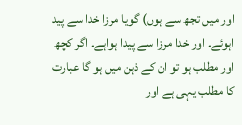اور میں تجھ سے ہوں) گویا مرزا خدا سے پید اہوئے۔ اور خدا مرزا سے پیدا ہواہے۔ اگر کچھ اور مطلب ہو تو ان کے ذہن میں ہو گا عبارت کا مطلب یہی ہے اور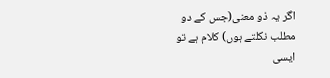اگر یہ ذو معنی(جس کے دو مطلب نکلتے ہوں) کلام ہے تو ایسی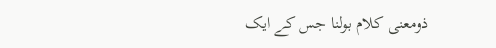ذومعنی کلام بولنا جس کے ایک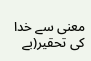معنی سے خدا کی تحقیر(بے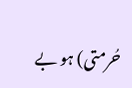حُرمتی) ہو بے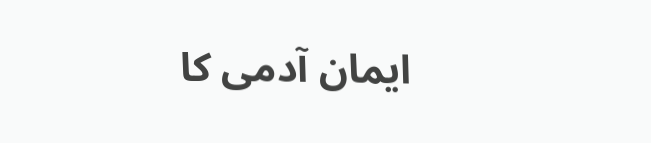ایمان آدمی کا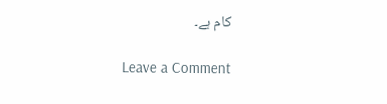کام ہے۔

Leave a Comment